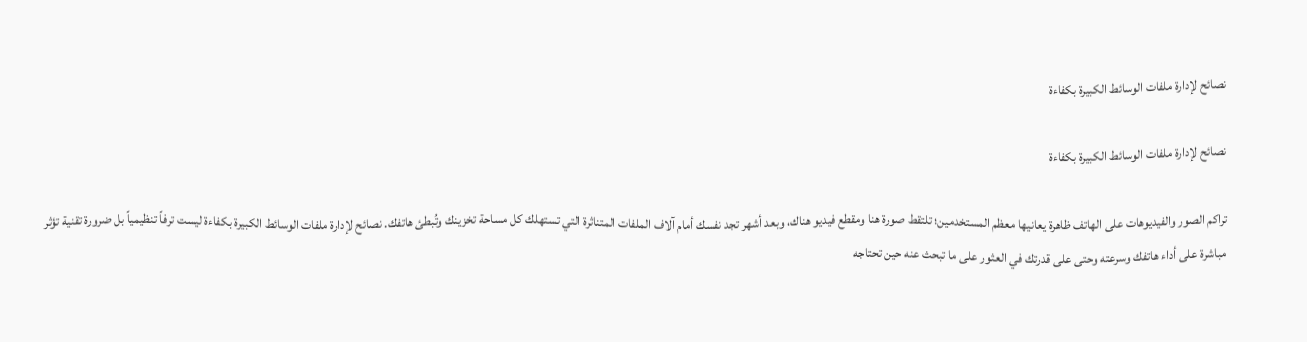نصائح لإدارة ملفات الوسائط الكبيرة بكفاءة

نصائح لإدارة ملفات الوسائط الكبيرة بكفاءة

تراكم الصور والفيديوهات على الهاتف ظاهرة يعانيها معظم المستخدمين؛ تلتقط صورة هنا ومقطع فيديو هناك، وبعد أشهر تجد نفسك أمام آلاف الملفات المتناثرة التي تستهلك كل مساحة تخزينك وتُبطئ هاتفك. نصائح لإدارة ملفات الوسائط الكبيرة بكفاءة ليست ترفاً تنظيمياً بل ضرورة تقنية تؤثر مباشرة على أداء هاتفك وسرعته وحتى على قدرتك في العثور على ما تبحث عنه حين تحتاجه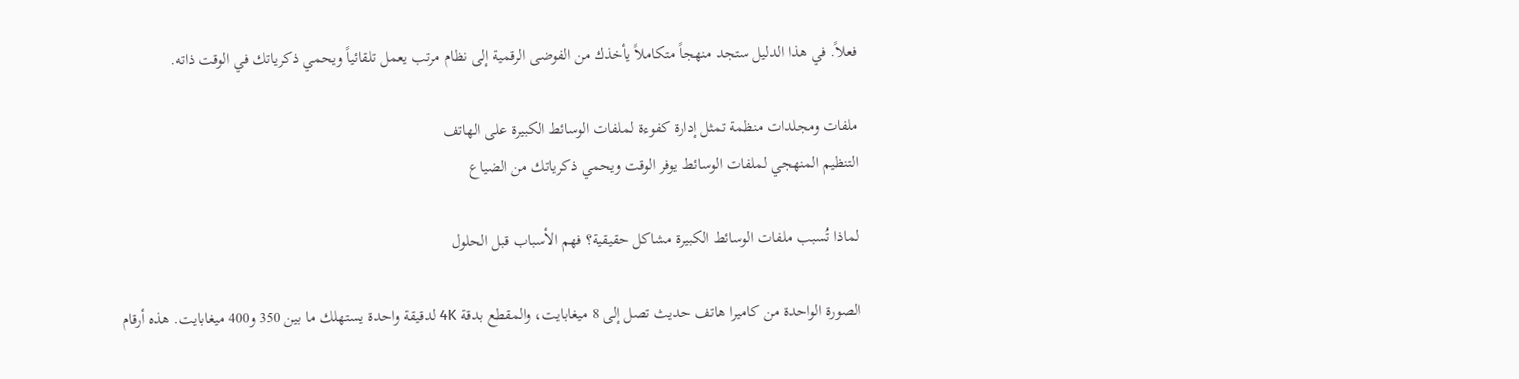فعلاً. في هذا الدليل ستجد منهجاً متكاملاً يأخذك من الفوضى الرقمية إلى نظام مرتب يعمل تلقائياً ويحمي ذكرياتك في الوقت ذاته.

ملفات ومجلدات منظمة تمثل إدارة كفوءة لملفات الوسائط الكبيرة على الهاتف
التنظيم المنهجي لملفات الوسائط يوفر الوقت ويحمي ذكرياتك من الضياع

لماذا تُسبب ملفات الوسائط الكبيرة مشاكل حقيقية؟ فهم الأسباب قبل الحلول

الصورة الواحدة من كاميرا هاتف حديث تصل إلى 8 ميغابايت، والمقطع بدقة 4K لدقيقة واحدة يستهلك ما بين 350 و400 ميغابايت. هذه أرقام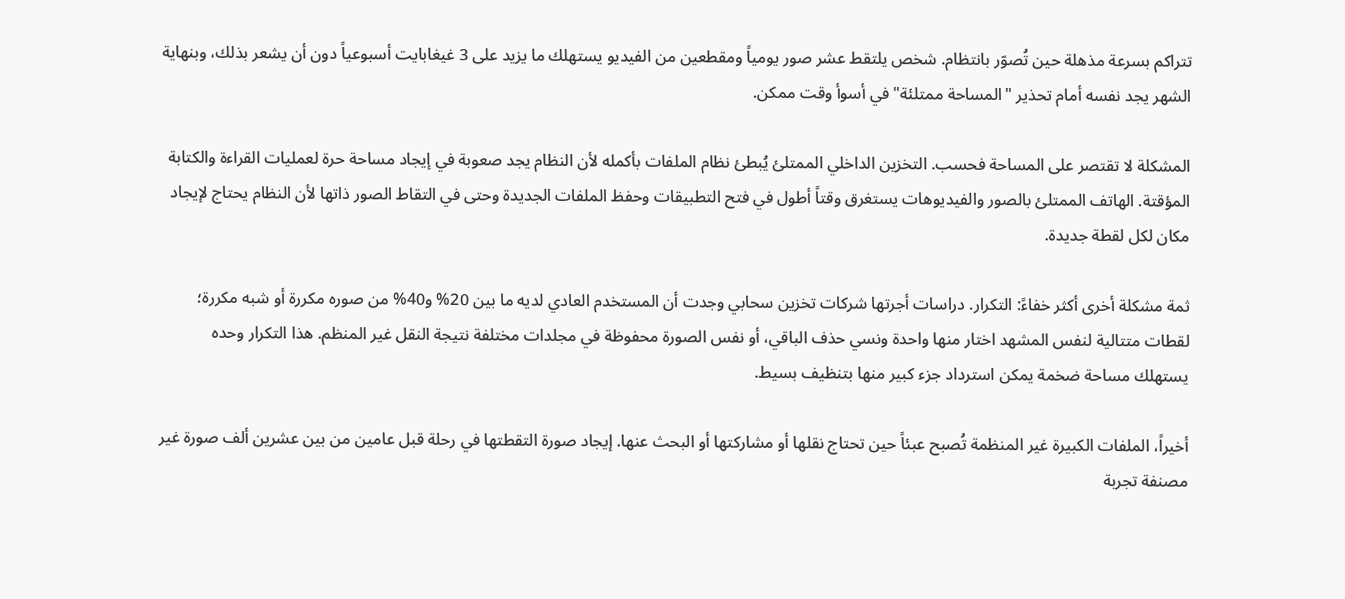تتراكم بسرعة مذهلة حين تُصوّر بانتظام. شخص يلتقط عشر صور يومياً ومقطعين من الفيديو يستهلك ما يزيد على 3 غيغابايت أسبوعياً دون أن يشعر بذلك، وبنهاية الشهر يجد نفسه أمام تحذير "المساحة ممتلئة" في أسوأ وقت ممكن.

المشكلة لا تقتصر على المساحة فحسب. التخزين الداخلي الممتلئ يُبطئ نظام الملفات بأكمله لأن النظام يجد صعوبة في إيجاد مساحة حرة لعمليات القراءة والكتابة المؤقتة. الهاتف الممتلئ بالصور والفيديوهات يستغرق وقتاً أطول في فتح التطبيقات وحفظ الملفات الجديدة وحتى في التقاط الصور ذاتها لأن النظام يحتاج لإيجاد مكان لكل لقطة جديدة.

ثمة مشكلة أخرى أكثر خفاءً: التكرار. دراسات أجرتها شركات تخزين سحابي وجدت أن المستخدم العادي لديه ما بين 20% و40% من صوره مكررة أو شبه مكررة؛ لقطات متتالية لنفس المشهد اختار منها واحدة ونسي حذف الباقي، أو نفس الصورة محفوظة في مجلدات مختلفة نتيجة النقل غير المنظم. هذا التكرار وحده يستهلك مساحة ضخمة يمكن استرداد جزء كبير منها بتنظيف بسيط.

أخيراً، الملفات الكبيرة غير المنظمة تُصبح عبئاً حين تحتاج نقلها أو مشاركتها أو البحث عنها. إيجاد صورة التقطتها في رحلة قبل عامين من بين عشرين ألف صورة غير مصنفة تجربة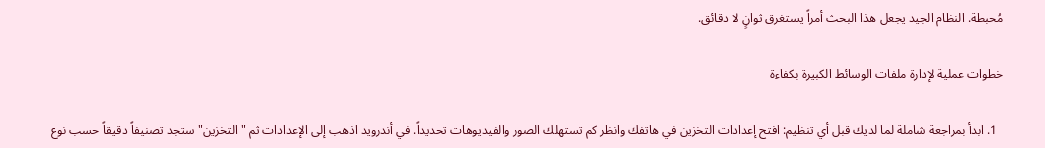مُحبطة. النظام الجيد يجعل هذا البحث أمراً يستغرق ثوانٍ لا دقائق.

خطوات عملية لإدارة ملفات الوسائط الكبيرة بكفاءة

  1. ابدأ بمراجعة شاملة لما لديك قبل أي تنظيم: افتح إعدادات التخزين في هاتفك وانظر كم تستهلك الصور والفيديوهات تحديداً. في أندرويد اذهب إلى الإعدادات ثم "التخزين" ستجد تصنيفاً دقيقاً حسب نوع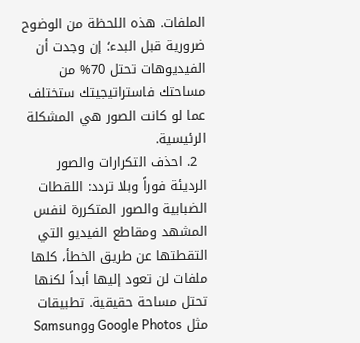الملفات. هذه اللحظة من الوضوح ضرورية قبل البدء؛ إن وجدت أن الفيديوهات تحتل 70% من مساحتك فاستراتيجيتك ستختلف عما لو كانت الصور هي المشكلة الرئيسية.
  2. احذف التكرارات والصور الرديئة فوراً وبلا تردد: اللقطات الضبابية والصور المتكررة لنفس المشهد ومقاطع الفيديو التي التقطتها عن طريق الخطأ، كلها ملفات لن تعود إليها أبداً لكنها تحتل مساحة حقيقية. تطبيقات مثل Google Photos وSamsung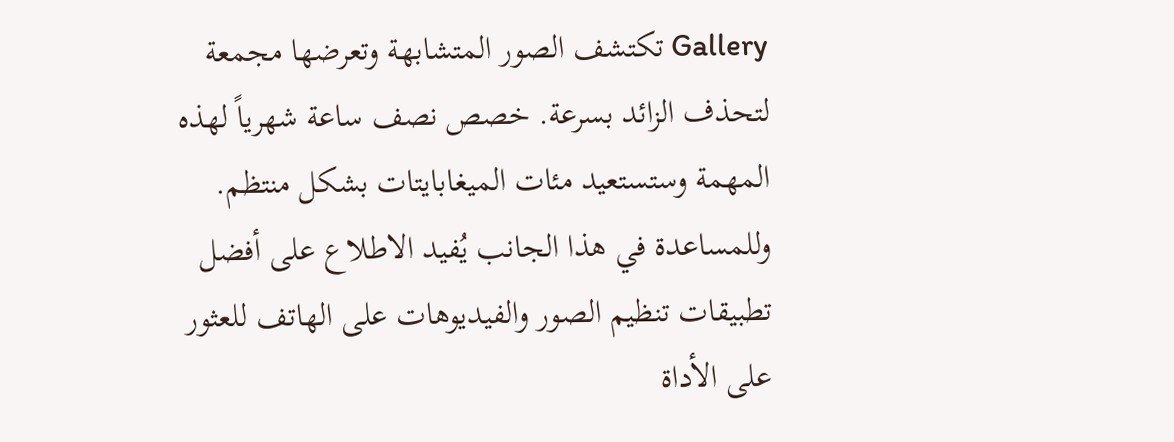Gallery تكتشف الصور المتشابهة وتعرضها مجمعة لتحذف الزائد بسرعة. خصص نصف ساعة شهرياً لهذه المهمة وستستعيد مئات الميغابايتات بشكل منتظم. وللمساعدة في هذا الجانب يُفيد الاطلاع على أفضل تطبيقات تنظيم الصور والفيديوهات على الهاتف للعثور على الأداة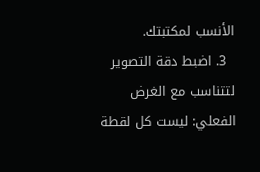الأنسب لمكتبتك.
  3. اضبط دقة التصوير لتتناسب مع الغرض الفعلي: ليست كل لقطة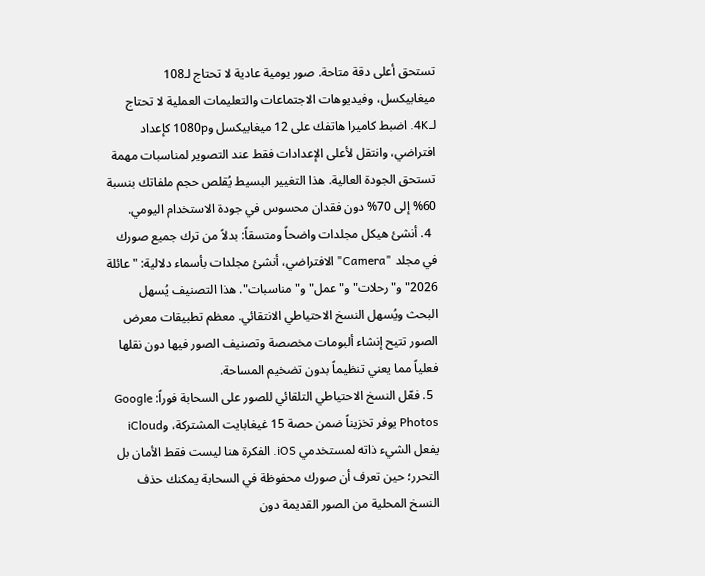تستحق أعلى دقة متاحة. صور يومية عادية لا تحتاج لـ108 ميغابيكسل، وفيديوهات الاجتماعات والتعليمات العملية لا تحتاج لـ4K. اضبط كاميرا هاتفك على 12 ميغابيكسل و1080p كإعداد افتراضي، وانتقل لأعلى الإعدادات فقط عند التصوير لمناسبات مهمة تستحق الجودة العالية. هذا التغيير البسيط يُقلص حجم ملفاتك بنسبة 60% إلى 70% دون فقدان محسوس في جودة الاستخدام اليومي.
  4. أنشئ هيكل مجلدات واضحاً ومتسقاً: بدلاً من ترك جميع صورك في مجلد "Camera" الافتراضي، أنشئ مجلدات بأسماء دلالية: "عائلة 2026" و"رحلات" و"عمل" و"مناسبات". هذا التصنيف يُسهل البحث ويُسهل النسخ الاحتياطي الانتقائي. معظم تطبيقات معرض الصور تتيح إنشاء ألبومات مخصصة وتصنيف الصور فيها دون نقلها فعلياً مما يعني تنظيماً بدون تضخيم المساحة.
  5. فعّل النسخ الاحتياطي التلقائي للصور على السحابة فوراً: Google Photos يوفر تخزيناً ضمن حصة 15 غيغابايت المشتركة، وiCloud يفعل الشيء ذاته لمستخدمي iOS. الفكرة هنا ليست فقط الأمان بل التحرر؛ حين تعرف أن صورك محفوظة في السحابة يمكنك حذف النسخ المحلية من الصور القديمة دون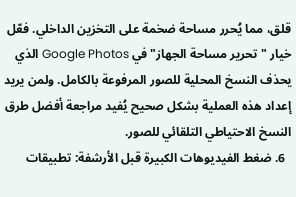قلق، مما يُحرر مساحة ضخمة على التخزين الداخلي. فعّل خيار "تحرير مساحة الجهاز" في Google Photos الذي يحذف النسخ المحلية للصور المرفوعة بالكامل. ولمن يريد إعداد هذه العملية بشكل صحيح يُفيد مراجعة أفضل طرق النسخ الاحتياطي التلقائي للصور.
  6. ضغط الفيديوهات الكبيرة قبل الأرشفة: تطبيقات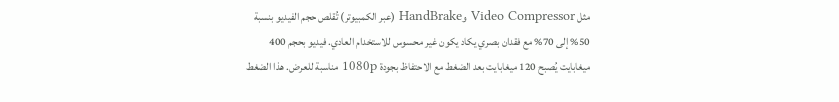مثل Video Compressor وHandBrake (عبر الكمبيوتر) تُقلص حجم الفيديو بنسبة 50% إلى 70% مع فقدان بصري يكاد يكون غير محسوس للاستخدام العادي. فيديو بحجم 400 ميغابايت يُصبح 120 ميغابايت بعد الضغط مع الاحتفاظ بجودة 1080p مناسبة للعرض. هذا الضغط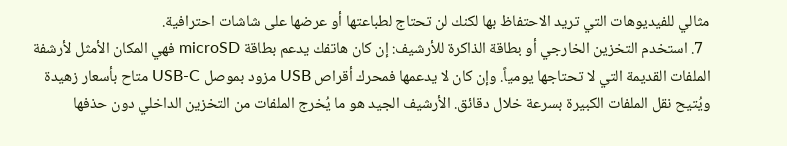مثالي للفيديوهات التي تريد الاحتفاظ بها لكنك لن تحتاج لطباعتها أو عرضها على شاشات احترافية.
  7. استخدم التخزين الخارجي أو بطاقة الذاكرة للأرشيف: إن كان هاتفك يدعم بطاقة microSD فهي المكان الأمثل لأرشفة الملفات القديمة التي لا تحتاجها يومياً. وإن كان لا يدعمها فمحرك أقراص USB مزود بموصل USB-C متاح بأسعار زهيدة ويُتيح نقل الملفات الكبيرة بسرعة خلال دقائق. الأرشيف الجيد هو ما يُخرج الملفات من التخزين الداخلي دون حذفها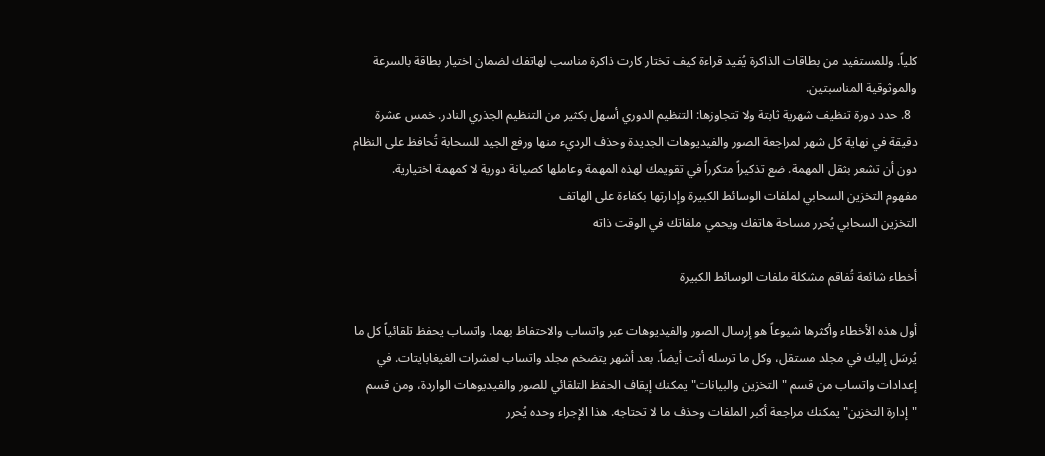كلياً. وللمستفيد من بطاقات الذاكرة يُفيد قراءة كيف تختار كارت ذاكرة مناسب لهاتفك لضمان اختيار بطاقة بالسرعة والموثوقية المناسبتين.
  8. حدد دورة تنظيف شهرية ثابتة ولا تتجاوزها: التنظيم الدوري أسهل بكثير من التنظيم الجذري النادر. خمس عشرة دقيقة في نهاية كل شهر لمراجعة الصور والفيديوهات الجديدة وحذف الرديء منها ورفع الجيد للسحابة تُحافظ على النظام دون أن تشعر بثقل المهمة. ضع تذكيراً متكرراً في تقويمك لهذه المهمة وعاملها كصيانة دورية لا كمهمة اختيارية.
مفهوم التخزين السحابي لملفات الوسائط الكبيرة وإدارتها بكفاءة على الهاتف
التخزين السحابي يُحرر مساحة هاتفك ويحمي ملفاتك في الوقت ذاته

أخطاء شائعة تُفاقم مشكلة ملفات الوسائط الكبيرة

أول هذه الأخطاء وأكثرها شيوعاً هو إرسال الصور والفيديوهات عبر واتساب والاحتفاظ بهما. واتساب يحفظ تلقائياً كل ما يُرسَل إليك في مجلد مستقل، وكل ما ترسله أنت أيضاً. بعد أشهر يتضخم مجلد واتساب لعشرات الغيغابايتات. في إعدادات واتساب من قسم "التخزين والبيانات" يمكنك إيقاف الحفظ التلقائي للصور والفيديوهات الواردة، ومن قسم "إدارة التخزين" يمكنك مراجعة أكبر الملفات وحذف ما لا تحتاجه. هذا الإجراء وحده يُحرر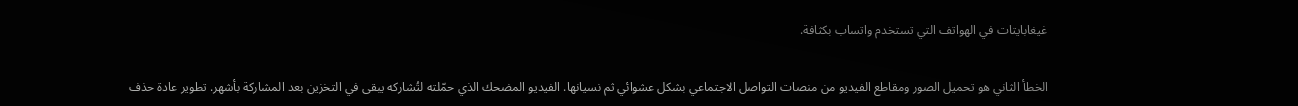غيغابايتات في الهواتف التي تستخدم واتساب بكثافة.

الخطأ الثاني هو تحميل الصور ومقاطع الفيديو من منصات التواصل الاجتماعي بشكل عشوائي ثم نسيانها. الفيديو المضحك الذي حمّلته لتُشاركه يبقى في التخزين بعد المشاركة بأشهر. تطوير عادة حذف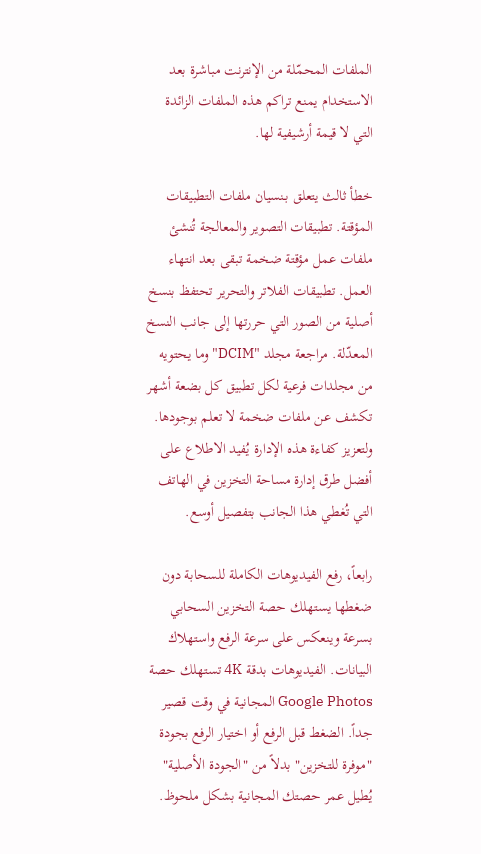الملفات المحمّلة من الإنترنت مباشرة بعد الاستخدام يمنع تراكم هذه الملفات الزائدة التي لا قيمة أرشيفية لها.

خطأ ثالث يتعلق بـنسيان ملفات التطبيقات المؤقتة. تطبيقات التصوير والمعالجة تُنشئ ملفات عمل مؤقتة ضخمة تبقى بعد انتهاء العمل. تطبيقات الفلاتر والتحرير تحتفظ بنسخ أصلية من الصور التي حررتها إلى جانب النسخ المعدّلة. مراجعة مجلد "DCIM" وما يحتويه من مجلدات فرعية لكل تطبيق كل بضعة أشهر تكشف عن ملفات ضخمة لا تعلم بوجودها. ولتعزيز كفاءة هذه الإدارة يُفيد الاطلاع على أفضل طرق إدارة مساحة التخزين في الهاتف التي تُغطي هذا الجانب بتفصيل أوسع.

رابعاً، رفع الفيديوهات الكاملة للسحابة دون ضغطها يستهلك حصة التخزين السحابي بسرعة وينعكس على سرعة الرفع واستهلاك البيانات. الفيديوهات بدقة 4K تستهلك حصة Google Photos المجانية في وقت قصير جداً. الضغط قبل الرفع أو اختيار الرفع بجودة "موفرة للتخزين" بدلاً من "الجودة الأصلية" يُطيل عمر حصتك المجانية بشكل ملحوظ.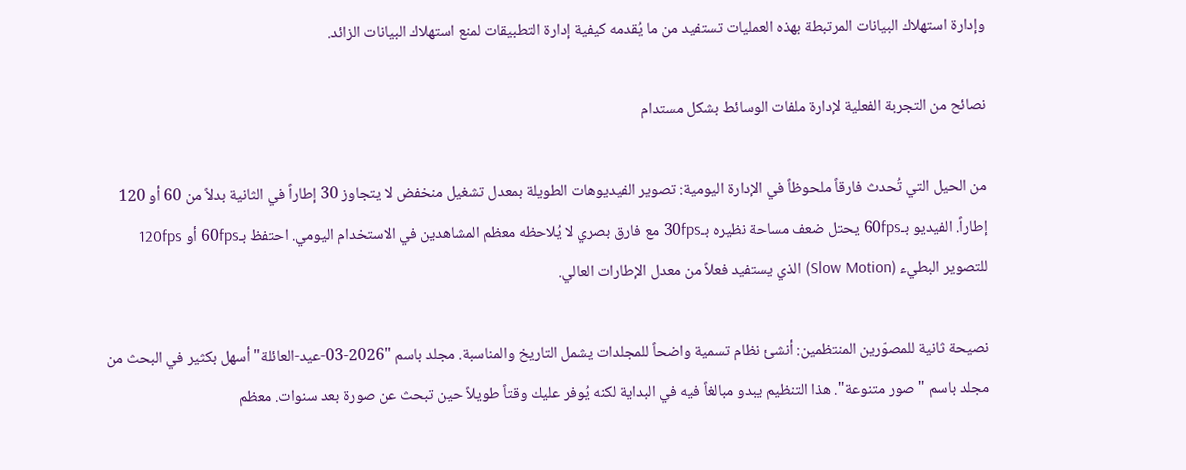وإدارة استهلاك البيانات المرتبطة بهذه العمليات تستفيد من ما يُقدمه كيفية إدارة التطبيقات لمنع استهلاك البيانات الزائد.

نصائح من التجربة الفعلية لإدارة ملفات الوسائط بشكل مستدام

من الحيل التي تُحدث فارقاً ملحوظاً في الإدارة اليومية: تصوير الفيديوهات الطويلة بمعدل تشغيل منخفض لا يتجاوز 30 إطاراً في الثانية بدلاً من 60 أو 120 إطاراً. الفيديو بـ60fps يحتل ضعف مساحة نظيره بـ30fps مع فارق بصري لا يُلاحظه معظم المشاهدين في الاستخدام اليومي. احتفظ بـ60fps أو 120fps للتصوير البطيء (Slow Motion) الذي يستفيد فعلاً من معدل الإطارات العالي.

نصيحة ثانية للمصوّرين المنتظمين: أنشئ نظام تسمية واضحاً للمجلدات يشمل التاريخ والمناسبة. مجلد باسم "2026-03-عيد-العائلة" أسهل بكثير في البحث من مجلد باسم "صور متنوعة". هذا التنظيم يبدو مبالغاً فيه في البداية لكنه يُوفر عليك وقتاً طويلاً حين تبحث عن صورة بعد سنوات. معظم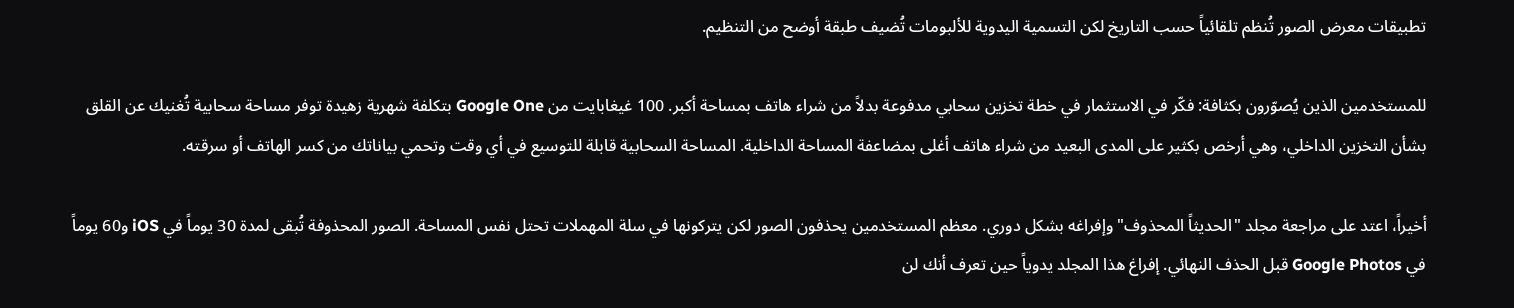تطبيقات معرض الصور تُنظم تلقائياً حسب التاريخ لكن التسمية اليدوية للألبومات تُضيف طبقة أوضح من التنظيم.

للمستخدمين الذين يُصوّرون بكثافة: فكّر في الاستثمار في خطة تخزين سحابي مدفوعة بدلاً من شراء هاتف بمساحة أكبر. 100 غيغابايت من Google One بتكلفة شهرية زهيدة توفر مساحة سحابية تُغنيك عن القلق بشأن التخزين الداخلي، وهي أرخص بكثير على المدى البعيد من شراء هاتف أغلى بمضاعفة المساحة الداخلية. المساحة السحابية قابلة للتوسيع في أي وقت وتحمي بياناتك من كسر الهاتف أو سرقته.

أخيراً، اعتد على مراجعة مجلد "الحديثاً المحذوف" وإفراغه بشكل دوري. معظم المستخدمين يحذفون الصور لكن يتركونها في سلة المهملات تحتل نفس المساحة. الصور المحذوفة تُبقى لمدة 30 يوماً في iOS و60 يوماً في Google Photos قبل الحذف النهائي. إفراغ هذا المجلد يدوياً حين تعرف أنك لن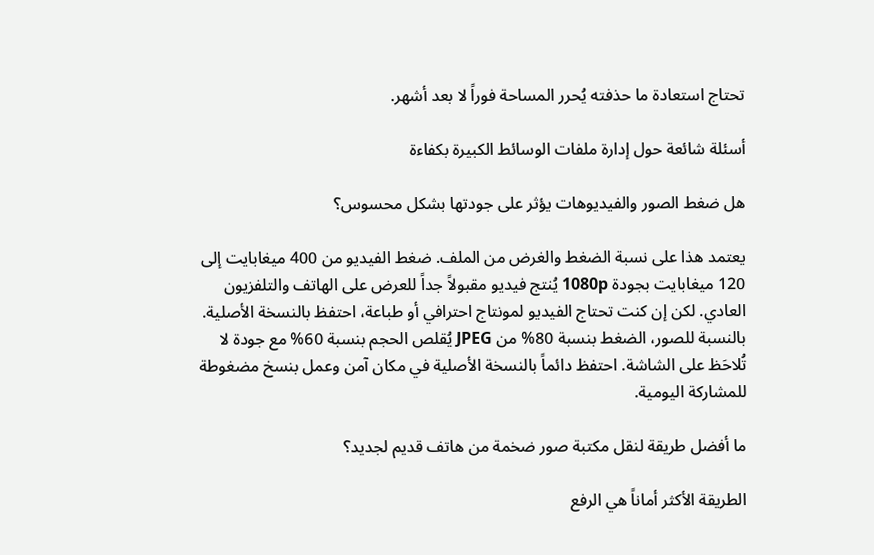تحتاج استعادة ما حذفته يُحرر المساحة فوراً لا بعد أشهر.

أسئلة شائعة حول إدارة ملفات الوسائط الكبيرة بكفاءة

هل ضغط الصور والفيديوهات يؤثر على جودتها بشكل محسوس؟

يعتمد هذا على نسبة الضغط والغرض من الملف. ضغط الفيديو من 400 ميغابايت إلى 120 ميغابايت بجودة 1080p يُنتج فيديو مقبولاً جداً للعرض على الهاتف والتلفزيون العادي. لكن إن كنت تحتاج الفيديو لمونتاج احترافي أو طباعة، احتفظ بالنسخة الأصلية. بالنسبة للصور، الضغط بنسبة 80% من JPEG يُقلص الحجم بنسبة 60% مع جودة لا تُلاحَظ على الشاشة. احتفظ دائماً بالنسخة الأصلية في مكان آمن وعمل بنسخ مضغوطة للمشاركة اليومية.

ما أفضل طريقة لنقل مكتبة صور ضخمة من هاتف قديم لجديد؟

الطريقة الأكثر أماناً هي الرفع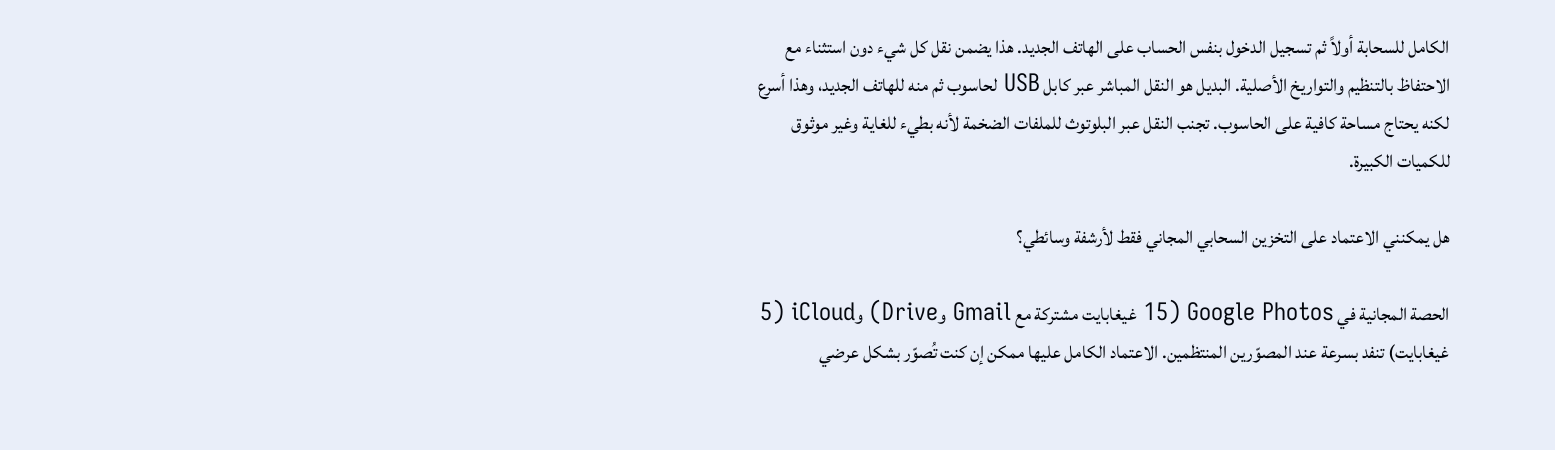الكامل للسحابة أولاً ثم تسجيل الدخول بنفس الحساب على الهاتف الجديد. هذا يضمن نقل كل شيء دون استثناء مع الاحتفاظ بالتنظيم والتواريخ الأصلية. البديل هو النقل المباشر عبر كابل USB لحاسوب ثم منه للهاتف الجديد، وهذا أسرع لكنه يحتاج مساحة كافية على الحاسوب. تجنب النقل عبر البلوتوث للملفات الضخمة لأنه بطيء للغاية وغير موثوق للكميات الكبيرة.

هل يمكنني الاعتماد على التخزين السحابي المجاني فقط لأرشفة وسائطي؟

الحصة المجانية في Google Photos (15 غيغابايت مشتركة مع Gmail وDrive) وiCloud (5 غيغابايت) تنفد بسرعة عند المصوّرين المنتظمين. الاعتماد الكامل عليها ممكن إن كنت تُصوّر بشكل عرضي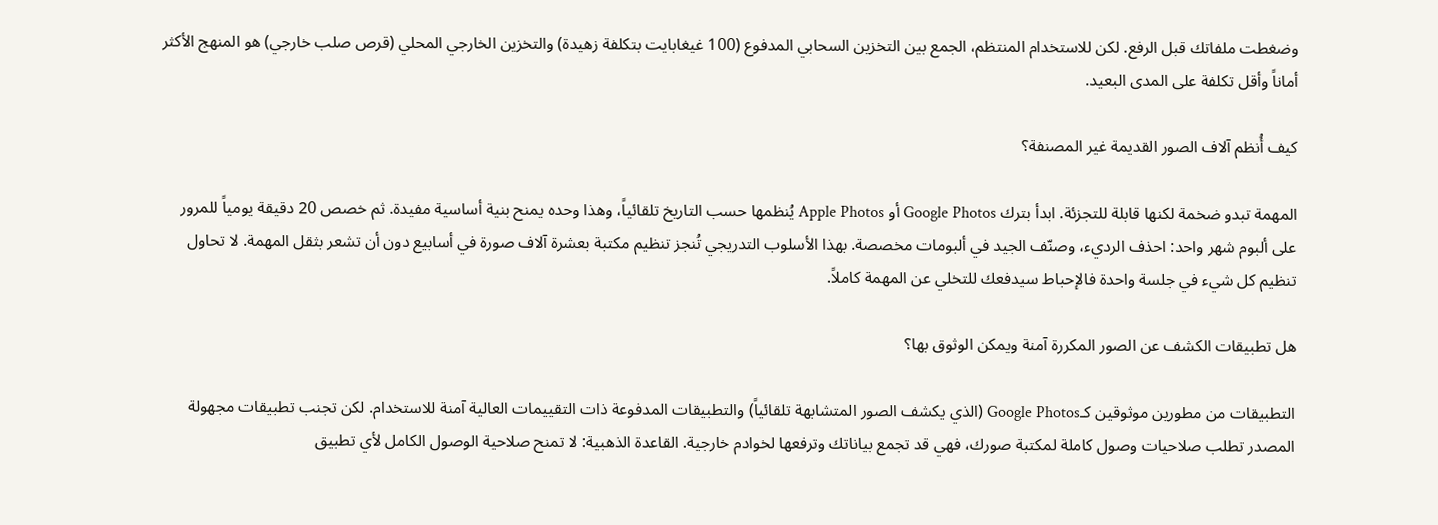وضغطت ملفاتك قبل الرفع. لكن للاستخدام المنتظم، الجمع بين التخزين السحابي المدفوع (100 غيغابايت بتكلفة زهيدة) والتخزين الخارجي المحلي (قرص صلب خارجي) هو المنهج الأكثر أماناً وأقل تكلفة على المدى البعيد.

كيف أُنظم آلاف الصور القديمة غير المصنفة؟

المهمة تبدو ضخمة لكنها قابلة للتجزئة. ابدأ بترك Google Photos أو Apple Photos يُنظمها حسب التاريخ تلقائياً، وهذا وحده يمنح بنية أساسية مفيدة. ثم خصص 20 دقيقة يومياً للمرور على ألبوم شهر واحد: احذف الرديء، وصنّف الجيد في ألبومات مخصصة. بهذا الأسلوب التدريجي تُنجز تنظيم مكتبة بعشرة آلاف صورة في أسابيع دون أن تشعر بثقل المهمة. لا تحاول تنظيم كل شيء في جلسة واحدة فالإحباط سيدفعك للتخلي عن المهمة كاملاً.

هل تطبيقات الكشف عن الصور المكررة آمنة ويمكن الوثوق بها؟

التطبيقات من مطورين موثوقين كـGoogle Photos (الذي يكشف الصور المتشابهة تلقائياً) والتطبيقات المدفوعة ذات التقييمات العالية آمنة للاستخدام. لكن تجنب تطبيقات مجهولة المصدر تطلب صلاحيات وصول كاملة لمكتبة صورك، فهي قد تجمع بياناتك وترفعها لخوادم خارجية. القاعدة الذهبية: لا تمنح صلاحية الوصول الكامل لأي تطبيق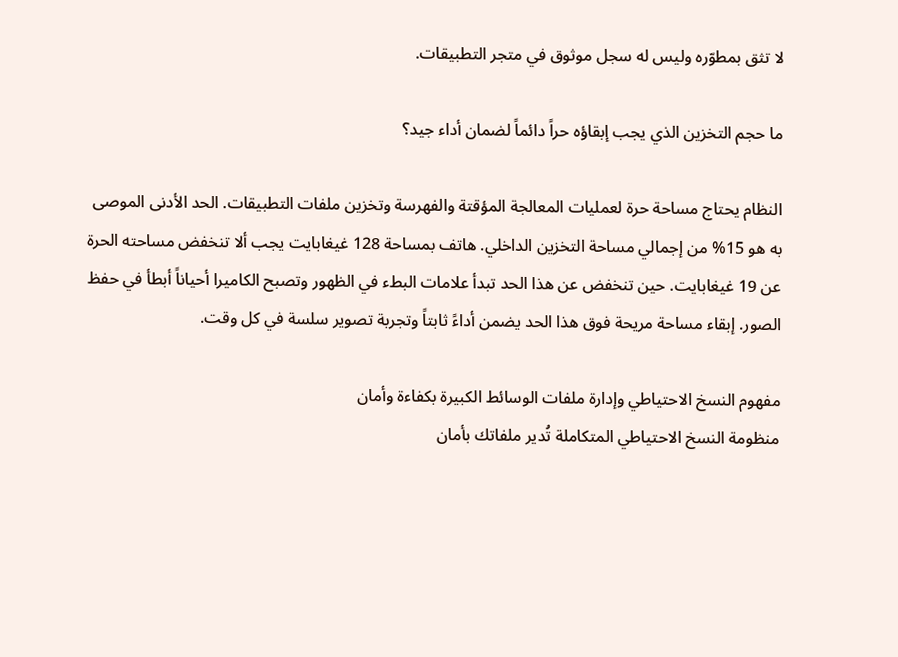لا تثق بمطوّره وليس له سجل موثوق في متجر التطبيقات.

ما حجم التخزين الذي يجب إبقاؤه حراً دائماً لضمان أداء جيد؟

النظام يحتاج مساحة حرة لعمليات المعالجة المؤقتة والفهرسة وتخزين ملفات التطبيقات. الحد الأدنى الموصى به هو 15% من إجمالي مساحة التخزين الداخلي. هاتف بمساحة 128 غيغابايت يجب ألا تنخفض مساحته الحرة عن 19 غيغابايت. حين تنخفض عن هذا الحد تبدأ علامات البطء في الظهور وتصبح الكاميرا أحياناً أبطأ في حفظ الصور. إبقاء مساحة مريحة فوق هذا الحد يضمن أداءً ثابتاً وتجربة تصوير سلسة في كل وقت.

مفهوم النسخ الاحتياطي وإدارة ملفات الوسائط الكبيرة بكفاءة وأمان
منظومة النسخ الاحتياطي المتكاملة تُدير ملفاتك بأمان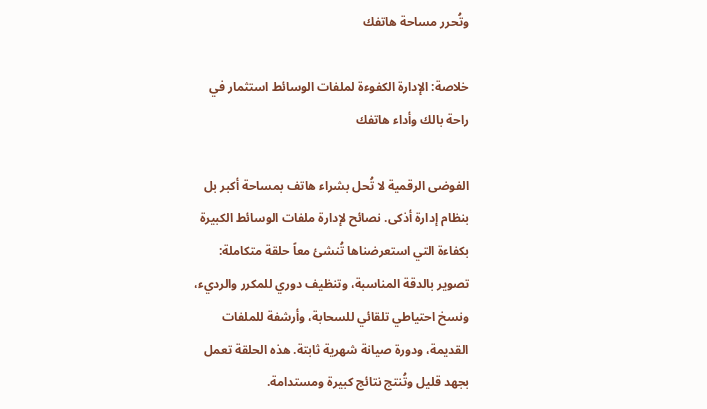وتُحرر مساحة هاتفك

خلاصة: الإدارة الكفوءة لملفات الوسائط استثمار في راحة بالك وأداء هاتفك

الفوضى الرقمية لا تُحل بشراء هاتف بمساحة أكبر بل بنظام إدارة أذكى. نصائح لإدارة ملفات الوسائط الكبيرة بكفاءة التي استعرضناها تُنشئ معاً حلقة متكاملة: تصوير بالدقة المناسبة، وتنظيف دوري للمكرر والرديء، ونسخ احتياطي تلقائي للسحابة، وأرشفة للملفات القديمة، ودورة صيانة شهرية ثابتة. هذه الحلقة تعمل بجهد قليل وتُنتج نتائج كبيرة ومستدامة.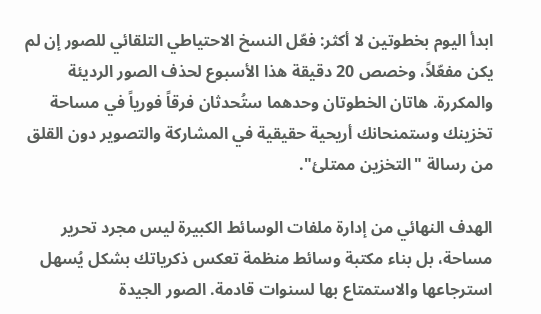ابدأ اليوم بخطوتين لا أكثر: فعّل النسخ الاحتياطي التلقائي للصور إن لم يكن مفعّلاً، وخصص 20 دقيقة هذا الأسبوع لحذف الصور الرديئة والمكررة. هاتان الخطوتان وحدهما ستُحدثان فرقاً فورياً في مساحة تخزينك وستمنحانك أريحية حقيقية في المشاركة والتصوير دون القلق من رسالة "التخزين ممتلئ".

الهدف النهائي من إدارة ملفات الوسائط الكبيرة ليس مجرد تحرير مساحة، بل بناء مكتبة وسائط منظمة تعكس ذكرياتك بشكل يُسهل استرجاعها والاستمتاع بها لسنوات قادمة. الصور الجيدة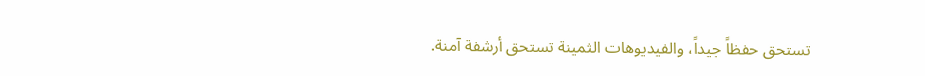تستحق حفظاً جيداً، والفيديوهات الثمينة تستحق أرشفة آمنة.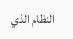النظام الذي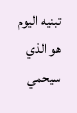تبنيه اليوم هو الذي سيحمي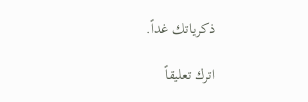ذكرياتك غداً.

اترك تعليقاً